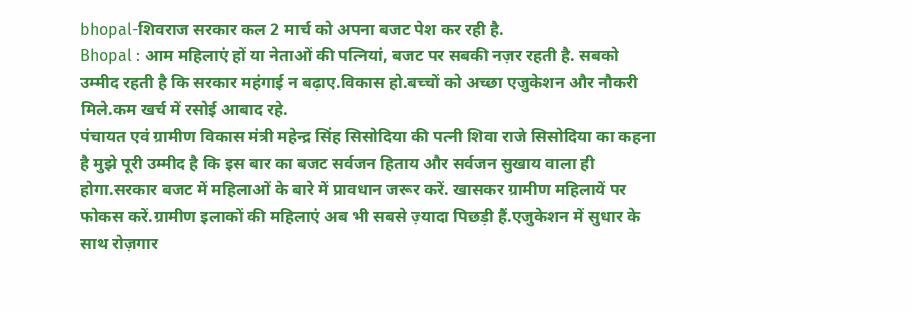bhopal-शिवराज सरकार कल 2 मार्च को अपना बजट पेश कर रही है.
Bhopal : आम महिलाएं हों या नेताओं की पत्नियां, बजट पर सबकी नज़र रहती है. सबको उम्मीद रहती है कि सरकार महंगाई न बढ़ाए.विकास हो.बच्चों को अच्छा एजुकेशन और नौकरी मिले.कम खर्च में रसोई आबाद रहे.
पंचायत एवं ग्रामीण विकास मंत्री महेन्द्र सिंह सिसोदिया की पत्नी शिवा राजे सिसोदिया का कहना है मुझे पूरी उम्मीद है कि इस बार का बजट सर्वजन हिताय और सर्वजन सुखाय वाला ही होगा.सरकार बजट में महिलाओं के बारे में प्रावधान जरूर करें. खासकर ग्रामीण महिलायें पर फोकस करें.ग्रामीण इलाकों की महिलाएं अब भी सबसे ज़्यादा पिछड़ी हैं.एजुकेशन में सुधार के साथ रोज़गार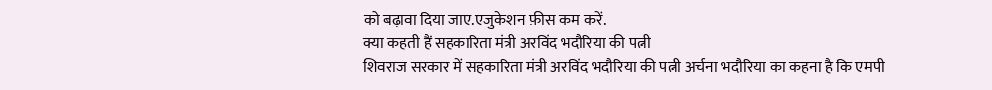को बढ़ावा दिया जाए.एजुकेशन फ़ीस कम करें.
क्या कहती हैं सहकारिता मंत्री अरविंद भदौरिया की पत्नी
शिवराज सरकार में सहकारिता मंत्री अरविंद भदौरिया की पत्नी अर्चना भदौरिया का कहना है कि एमपी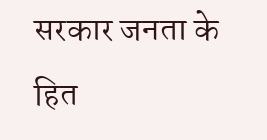सरकार जनता के हित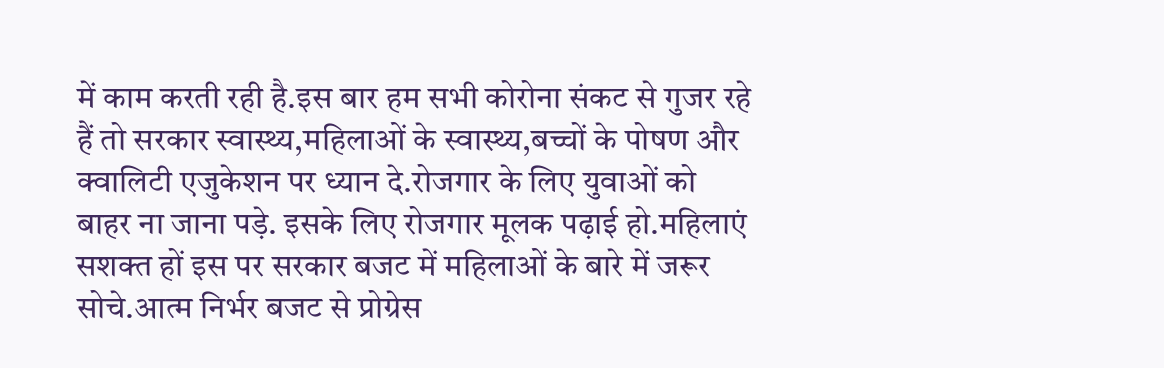में काम करती रही है.इस बार हम सभी कोरोना संकट से गुजर रहे हैं तो सरकार स्वास्थ्य,महिलाओं के स्वास्थ्य,बच्चों के पोषण और क्वालिटी एजुकेशन पर ध्यान दे.रोजगार के लिए युवाओं को बाहर ना जाना पड़े. इसके लिए रोजगार मूलक पढ़ाई हो.महिलाएं सशक्त हों इस पर सरकार बजट में महिलाओं के बारे में जरूर सोचे.आत्म निर्भर बजट से प्रोग्रेस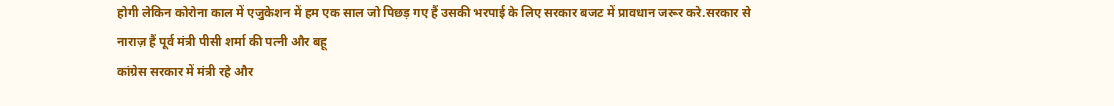होगी लेकिन कोरोना काल में एजुकेशन में हम एक साल जो पिछड़ गए हैं उसकी भरपाई के लिए सरकार बजट में प्रावधान जरूर करे.सरकार से नाराज़ हैं पूर्व मंत्री पीसी शर्मा की पत्नी और बहू
कांग्रेस सरकार में मंत्री रहे और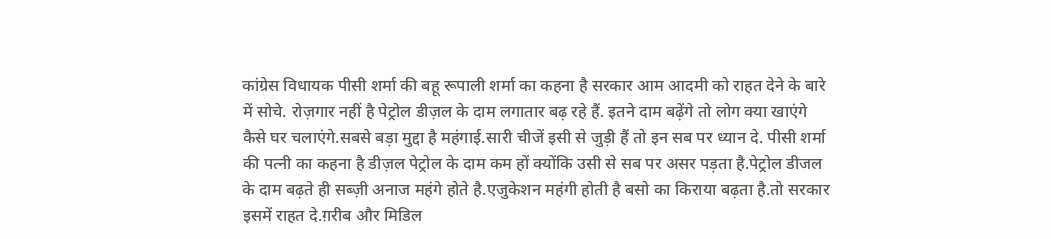कांग्रेस विधायक पीसी शर्मा की बहू रूपाली शर्मा का कहना है सरकार आम आदमी को राहत देने के बारे में सोचे. रोज़गार नहीं है पेट्रोल डीज़ल के दाम लगातार बढ़ रहे हैं. इतने दाम बढ़ेंगे तो लोग क्या खाएंगे कैसे घर चलाएंगे.सबसे बड़ा मुद्दा है महंगाई.सारी चीजें इसी से जुड़ी हैं तो इन सब पर ध्यान दे. पीसी शर्मा की पत्नी का कहना है डीज़ल पेट्रोल के दाम कम हों क्योंकि उसी से सब पर असर पड़ता है.पेट्रोल डीजल के दाम बढ़ते ही सब्ज़ी अनाज महंगे होते है.एजुकेशन महंगी होती है बसो का किराया बढ़ता है.तो सरकार इसमें राहत दे.ग़रीब और मिडिल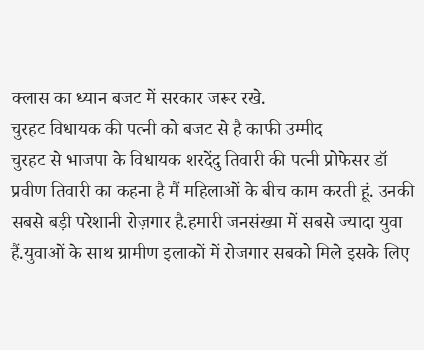क्लास का ध्यान बजट में सरकार जरूर रखे.
चुरहट विधायक की पत्नी को बजट से है काफी उम्मीद
चुरहट से भाजपा के विधायक शरदेंदु तिवारी की पत्नी प्रोफेसर डॉ प्रवीण तिवारी का कहना है मैं महिलाओं के बीच काम करती हूं. उनकी सबसे बड़ी परेशानी रोज़गार है.हमारी जनसंख्या में सबसे ज्यादा युवा हैं.युवाओं के साथ ग्रामीण इलाकों में रोजगार सबको मिले इसके लिए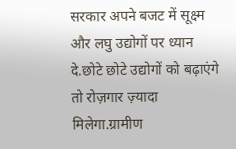सरकार अपने बजट में सूक्ष्म और लघु उद्योगों पर ध्यान दे.छोटे छोटे उद्योगों को बढ़ाएंगे तो रोज़गार ज़्यादा मिलेगा.ग्रामीण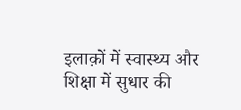इलाक़ों में स्वास्थ्य और शिक्षा में सुधार की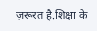ज़रूरत है.शिक्षा के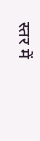स्तर में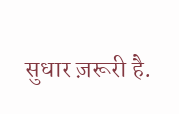सुधार ज़रूरी है.